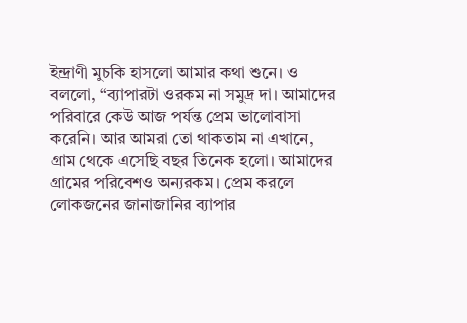ইন্দ্রাণী মুচকি হাসলো আমার কথা শুনে। ও বললো, “ব্যাপারটা ওরকম না সমুদ্র দা। আমাদের পরিবারে কেউ আজ পর্যন্ত প্রেম ভালোবাসা করেনি। আর আমরা তো থাকতাম না এখানে, গ্রাম থেকে এসেছি বছর তিনেক হলো। আমাদের গ্রামের পরিবেশও অন্যরকম। প্রেম করলে লোকজনের জানাজানির ব্যাপার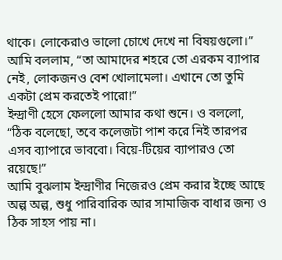থাকে। লোকেরাও ভালো চোখে দেখে না বিষয়গুলো।”
আমি বললাম, “তা আমাদের শহরে তো এরকম ব্যাপার নেই, লোকজনও বেশ খোলামেলা। এখানে তো তুমি একটা প্রেম করতেই পারো!”
ইন্দ্রাণী হেসে ফেললো আমার কথা শুনে। ও বললো, “ঠিক বলেছো, তবে কলেজটা পাশ করে নিই তারপর এসব ব্যাপারে ভাববো। বিয়ে-টিয়ের ব্যাপারও তো রয়েছে!”
আমি বুঝলাম ইন্দ্রাণীর নিজেরও প্রেম করার ইচ্ছে আছে অল্প অল্প, শুধু পারিবারিক আর সামাজিক বাধার জন্য ও ঠিক সাহস পায় না।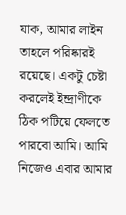যাক, আমার লাইন তাহলে পরিষ্কারই রয়েছে। একটু চেষ্টা করলেই ইন্দ্রাণীকে ঠিক পটিয়ে ফেলতে পারবো আমি। আমি নিজেও এবার আমার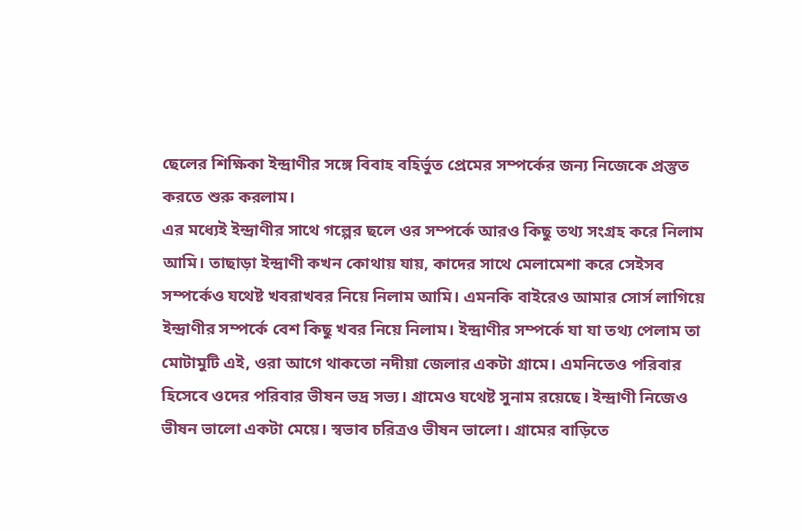ছেলের শিক্ষিকা ইন্দ্রাণীর সঙ্গে বিবাহ বহির্ভুত প্রেমের সম্পর্কের জন্য নিজেকে প্রস্তুত করতে শুরু করলাম।
এর মধ্যেই ইন্দ্রাণীর সাথে গল্পের ছলে ওর সম্পর্কে আরও কিছু তথ্য সংগ্রহ করে নিলাম আমি। তাছাড়া ইন্দ্রাণী কখন কোথায় যায়, কাদের সাথে মেলামেশা করে সেইসব সম্পর্কেও যথেষ্ট খবরাখবর নিয়ে নিলাম আমি। এমনকি বাইরেও আমার সোর্স লাগিয়ে ইন্দ্রাণীর সম্পর্কে বেশ কিছু খবর নিয়ে নিলাম। ইন্দ্রাণীর সম্পর্কে যা যা তথ্য পেলাম তা মোটামুটি এই, ওরা আগে থাকতো নদীয়া জেলার একটা গ্রামে। এমনিতেও পরিবার হিসেবে ওদের পরিবার ভীষন ভদ্র সভ্য। গ্রামেও যথেষ্ট সুনাম রয়েছে। ইন্দ্রাণী নিজেও ভীষন ভালো একটা মেয়ে। স্বভাব চরিত্রও ভীষন ভালো। গ্রামের বাড়িতে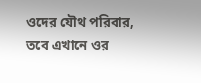ওদের যৌথ পরিবার, তবে এখানে ওর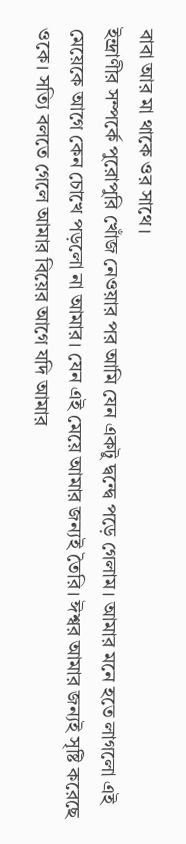বাবা আর মা থাকে ওর সাথে।
ইন্দ্রাণীর সম্পর্কে পুরোপুরি খোঁজ নেওয়ার পর আমি যেন একটু দ্বন্দ্বে পড়ে গেলাম। আমার মনে হতে লাগলো এই মেয়েকে আগে কেন চোখে পড়লো না আমার। যেন এই মেয়ে আমার জন্যই তৈরি। ঈশ্বর আমার জন্যই সৃষ্টি করেছে ওকে। সত্যি বলতে গেলে আমার বিয়ের আগে যদি আমার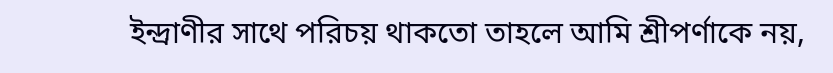ইন্দ্রাণীর সাথে পরিচয় থাকতো তাহলে আমি শ্রীপর্ণাকে নয়,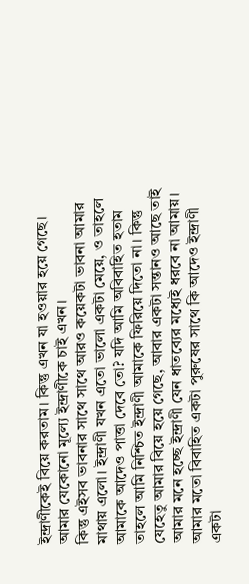ইন্দ্রাণীকেই বিয়ে করতাম। কিন্তু এখন যা হওয়ার হয়ে গেছে। আমার যেকোনো মূল্যে ইন্দ্রাণীকে চাই এখন।
কিন্তু এইসব ভাবনার সাথে সাথে আরও কয়েকটা ভাবনা আমার মাথায় এলো। ইন্দ্রাণী যখন এতো ভালো একটা মেয়ে, ও তাহলে আমাকে আদেও পাত্তা দেবে তো? যদি আমি অবিবাহিত হতাম তাহলে আমি নিশ্চিত ইন্দ্রাণী আমাকে ফিরিয়ে দিতো না। কিন্তু যেহেতু আমার বিয়ে হয়ে গেছে, আবার একটা সন্তানও আছে তাই আমার মনে হচ্ছে ইন্দ্রাণী যেন ধাতব্যের মধ্যেই ধরবে না আমায়। আমার মতো বিবাহিত একটা পুরুষের সাথে কি আদেও ইন্দ্রাণী একটা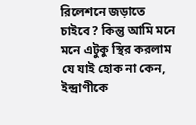রিলেশনে জড়াতে চাইবে? কিন্তু আমি মনে মনে এটুকু স্থির করলাম যে যাই হোক না কেন, ইন্দ্রাণীকে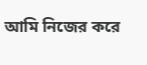আমি নিজের করে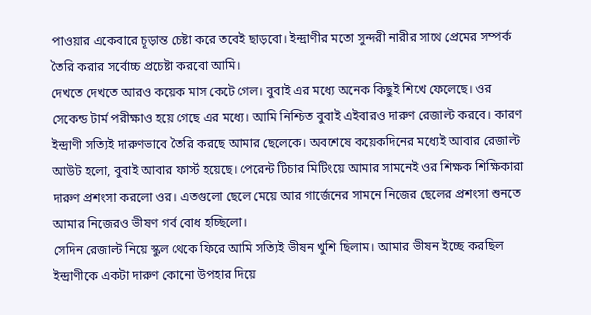পাওয়ার একেবারে চূড়ান্ত চেষ্টা করে তবেই ছাড়বো। ইন্দ্রাণীর মতো সুন্দরী নারীর সাথে প্রেমের সম্পর্ক তৈরি করার সর্বোচ্চ প্রচেষ্টা করবো আমি।
দেখতে দেখতে আরও কয়েক মাস কেটে গেল। বুবাই এর মধ্যে অনেক কিছুই শিখে ফেলেছে। ওর সেকেন্ড টার্ম পরীক্ষাও হয়ে গেছে এর মধ্যে। আমি নিশ্চিত বুবাই এইবারও দারুণ রেজাল্ট করবে। কারণ ইন্দ্রাণী সত্যিই দারুণভাবে তৈরি করছে আমার ছেলেকে। অবশেষে কয়েকদিনের মধ্যেই আবার রেজাল্ট আউট হলো, বুবাই আবার ফার্স্ট হয়েছে। পেরেন্ট টিচার মিটিংয়ে আমার সামনেই ওর শিক্ষক শিক্ষিকারা দারুণ প্রশংসা করলো ওর। এতগুলো ছেলে মেয়ে আর গার্জেনের সামনে নিজের ছেলের প্রশংসা শুনতে আমার নিজেরও ভীষণ গর্ব বোধ হচ্ছিলো।
সেদিন রেজাল্ট নিয়ে স্কুল থেকে ফিরে আমি সত্যিই ভীষন খুশি ছিলাম। আমার ভীষন ইচ্ছে করছিল ইন্দ্রাণীকে একটা দারুণ কোনো উপহার দিয়ে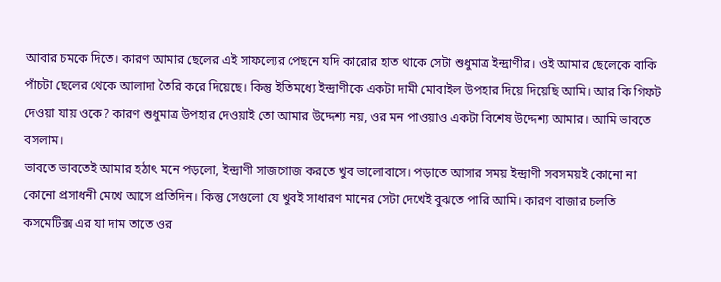আবার চমকে দিতে। কারণ আমার ছেলের এই সাফল্যের পেছনে যদি কারোর হাত থাকে সেটা শুধুমাত্র ইন্দ্রাণীর। ওই আমার ছেলেকে বাকি পাঁচটা ছেলের থেকে আলাদা তৈরি করে দিয়েছে। কিন্তু ইতিমধ্যে ইন্দ্রাণীকে একটা দামী মোবাইল উপহার দিয়ে দিয়েছি আমি। আর কি গিফট দেওয়া যায় ওকে? কারণ শুধুমাত্র উপহার দেওয়াই তো আমার উদ্দেশ্য নয়, ওর মন পাওয়াও একটা বিশেষ উদ্দেশ্য আমার। আমি ভাবতে বসলাম।
ভাবতে ভাবতেই আমার হঠাৎ মনে পড়লো, ইন্দ্রাণী সাজগোজ করতে খুব ভালোবাসে। পড়াতে আসার সময় ইন্দ্রাণী সবসময়ই কোনো না কোনো প্রসাধনী মেখে আসে প্রতিদিন। কিন্তু সেগুলো যে খুবই সাধারণ মানের সেটা দেখেই বুঝতে পারি আমি। কারণ বাজার চলতি কসমেটিক্স এর যা দাম তাতে ওর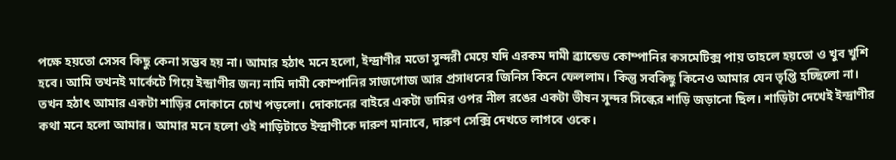পক্ষে হয়তো সেসব কিছু কেনা সম্ভব হয় না। আমার হঠাৎ মনে হলো, ইন্দ্রাণীর মতো সুন্দরী মেয়ে যদি এরকম দামী ব্র্যান্ডেড কোম্পানির কসমেটিক্স পায় তাহলে হয়তো ও খুব খুশি হবে। আমি তখনই মার্কেটে গিয়ে ইন্দ্রাণীর জন্য নামি দামী কোম্পানির সাজগোজ আর প্রসাধনের জিনিস কিনে ফেললাম। কিন্তু সবকিছু কিনেও আমার যেন তৃপ্তি হচ্ছিলো না। তখন হঠাৎ আমার একটা শাড়ির দোকানে চোখ পড়লো। দোকানের বাইরে একটা ডামির ওপর নীল রঙের একটা ভীষন সুন্দর সিল্কের শাড়ি জড়ানো ছিল। শাড়িটা দেখেই ইন্দ্রাণীর কথা মনে হলো আমার। আমার মনে হলো ওই শাড়িটাতে ইন্দ্রাণীকে দারুণ মানাবে, দারুণ সেক্সি দেখতে লাগবে ওকে।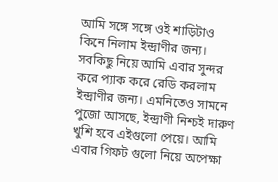আমি সঙ্গে সঙ্গে ওই শাড়িটাও কিনে নিলাম ইন্দ্রাণীর জন্য।
সবকিছু নিয়ে আমি এবার সুন্দর করে প্যাক করে রেডি করলাম ইন্দ্রাণীর জন্য। এমনিতেও সামনে পুজো আসছে, ইন্দ্রাণী নিশ্চই দারুণ খুশি হবে এইগুলো পেয়ে। আমি এবার গিফট গুলো নিয়ে অপেক্ষা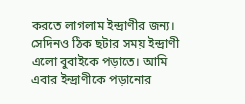করতে লাগলাম ইন্দ্রাণীর জন্য।
সেদিনও ঠিক ছটার সময় ইন্দ্রাণী এলো বুবাইকে পড়াতে। আমি এবার ইন্দ্রাণীকে পড়ানোর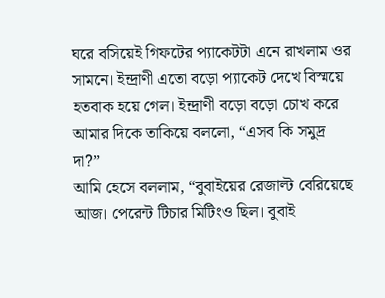ঘরে বসিয়েই গিফটের প্যাকেটটা এনে রাখলাম ওর সামনে। ইন্দ্রাণী এতো বড়ো প্যাকেট দেখে বিস্ময়ে হতবাক হয়ে গেল। ইন্দ্রাণী বড়ো বড়ো চোখ করে আমার দিকে তাকিয়ে বললো, “এসব কি সমুদ্র দা?”
আমি হেসে বললাম, “বুবাইয়ের রেজাল্ট বেরিয়েছে আজ। পেরেন্ট টিচার মিটিংও ছিল। বুবাই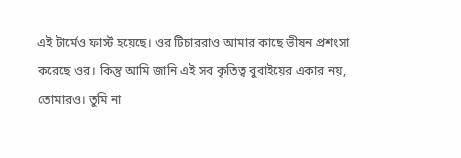এই টার্মেও ফার্স্ট হয়েছে। ওর টিচাররাও আমার কাছে ভীষন প্রশংসা করেছে ওর। কিন্তু আমি জানি এই সব কৃতিত্ব বুবাইয়ের একার নয়, তোমারও। তুমি না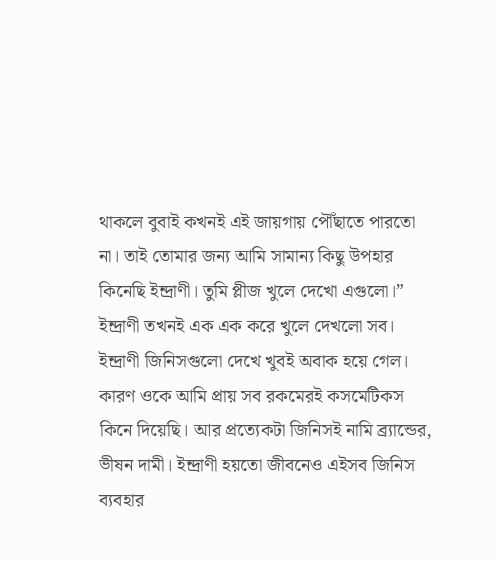থাকলে বুবাই কখনই এই জায়গায় পৌঁছাতে পারতো না। তাই তোমার জন্য আমি সামান্য কিছু উপহার কিনেছি ইন্দ্রাণী। তুমি প্লীজ খুলে দেখো এগুলো।”
ইন্দ্রাণী তখনই এক এক করে খুলে দেখলো সব। ইন্দ্রাণী জিনিসগুলো দেখে খুবই অবাক হয়ে গেল। কারণ ওকে আমি প্রায় সব রকমেরই কসমেটিকস কিনে দিয়েছি। আর প্রত্যেকটা জিনিসই নামি ব্র্যান্ডের, ভীষন দামী। ইন্দ্রাণী হয়তো জীবনেও এইসব জিনিস ব্যবহার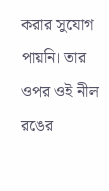করার সুযোগ পায়নি। তার ওপর ওই নীল রঙের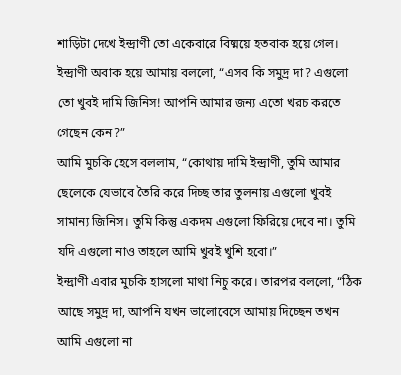শাড়িটা দেখে ইন্দ্রাণী তো একেবারে বিষ্ময়ে হতবাক হয়ে গেল। ইন্দ্রাণী অবাক হয়ে আমায় বললো, “এসব কি সমুদ্র দা? এগুলো তো খুবই দামি জিনিস! আপনি আমার জন্য এতো খরচ করতে গেছেন কেন?”
আমি মুচকি হেসে বললাম, “কোথায় দামি ইন্দ্রাণী, তুমি আমার ছেলেকে যেভাবে তৈরি করে দিচ্ছ তার তুলনায় এগুলো খুবই সামান্য জিনিস। তুমি কিন্তু একদম এগুলো ফিরিয়ে দেবে না। তুমি যদি এগুলো নাও তাহলে আমি খুবই খুশি হবো।”
ইন্দ্রাণী এবার মুচকি হাসলো মাথা নিচু করে। তারপর বললো, “ঠিক আছে সমুদ্র দা, আপনি যখন ভালোবেসে আমায় দিচ্ছেন তখন আমি এগুলো না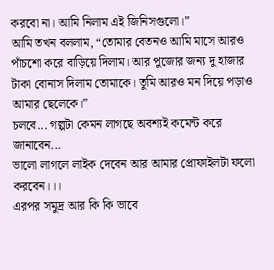করবো না। আমি নিলাম এই জিনিসগুলো।”
আমি তখন বললাম, “তোমার বেতনও আমি মাসে আরও পাঁচশো করে বাড়িয়ে দিলাম। আর পুজোর জন্য দু হাজার টাকা বোনাস দিলাম তোমাকে। তুমি আরও মন দিয়ে পড়াও আমার ছেলেকে।”
চলবে... গল্পটা কেমন লাগছে অবশ্যই কমেন্ট করে জানাবেন...
ভালো লাগলে লাইক দেবেন আর আমার প্রোফাইলটা ফলো করবেন।।।
এরপর সমুদ্র আর কি কি ভাবে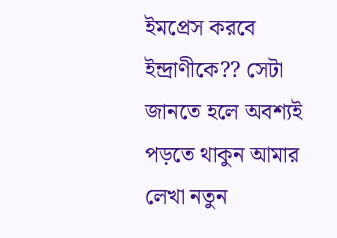ইমপ্রেস করবে ইন্দ্রাণীকে?? সেটা জানতে হলে অবশ্যই পড়তে থাকুন আমার লেখা নতুন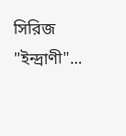সিরিজ "ইন্দ্রাণী"...